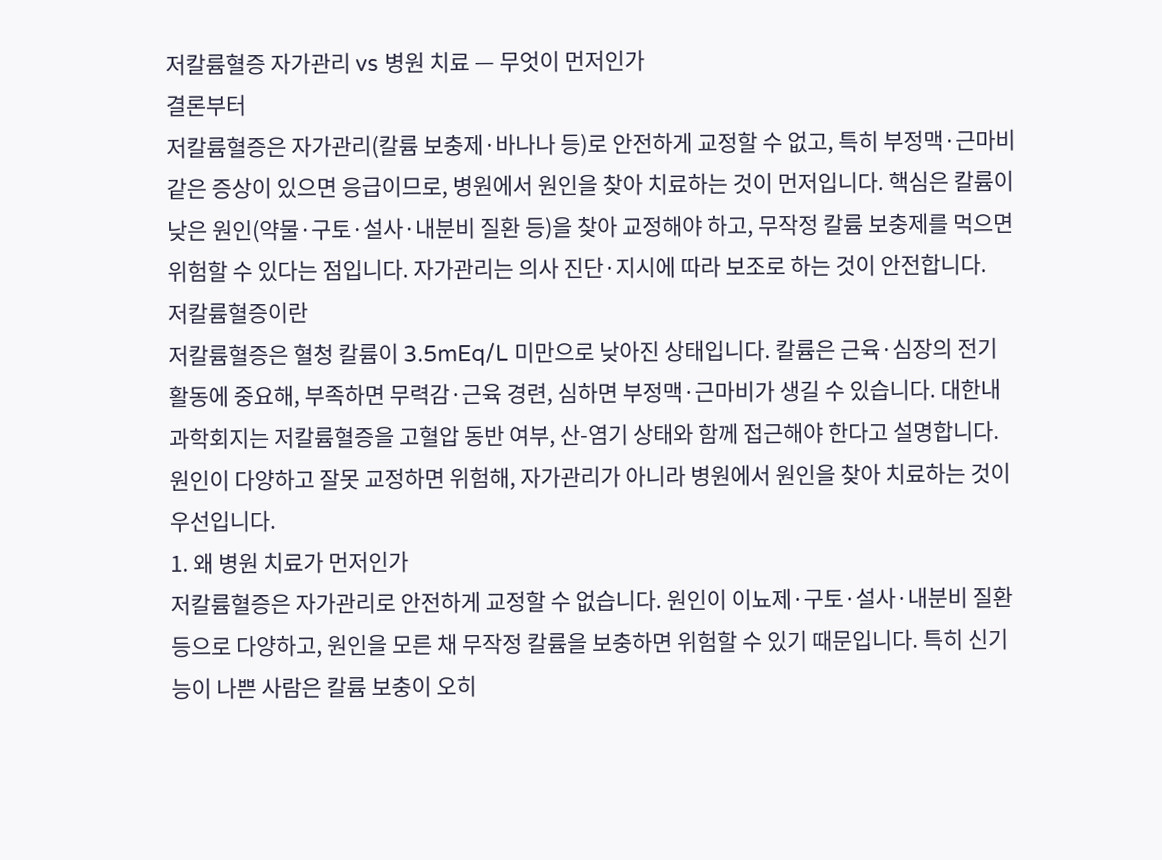저칼륨혈증 자가관리 vs 병원 치료 — 무엇이 먼저인가
결론부터
저칼륨혈증은 자가관리(칼륨 보충제·바나나 등)로 안전하게 교정할 수 없고, 특히 부정맥·근마비 같은 증상이 있으면 응급이므로, 병원에서 원인을 찾아 치료하는 것이 먼저입니다. 핵심은 칼륨이 낮은 원인(약물·구토·설사·내분비 질환 등)을 찾아 교정해야 하고, 무작정 칼륨 보충제를 먹으면 위험할 수 있다는 점입니다. 자가관리는 의사 진단·지시에 따라 보조로 하는 것이 안전합니다.
저칼륨혈증이란
저칼륨혈증은 혈청 칼륨이 3.5mEq/L 미만으로 낮아진 상태입니다. 칼륨은 근육·심장의 전기 활동에 중요해, 부족하면 무력감·근육 경련, 심하면 부정맥·근마비가 생길 수 있습니다. 대한내과학회지는 저칼륨혈증을 고혈압 동반 여부, 산-염기 상태와 함께 접근해야 한다고 설명합니다. 원인이 다양하고 잘못 교정하면 위험해, 자가관리가 아니라 병원에서 원인을 찾아 치료하는 것이 우선입니다.
1. 왜 병원 치료가 먼저인가
저칼륨혈증은 자가관리로 안전하게 교정할 수 없습니다. 원인이 이뇨제·구토·설사·내분비 질환 등으로 다양하고, 원인을 모른 채 무작정 칼륨을 보충하면 위험할 수 있기 때문입니다. 특히 신기능이 나쁜 사람은 칼륨 보충이 오히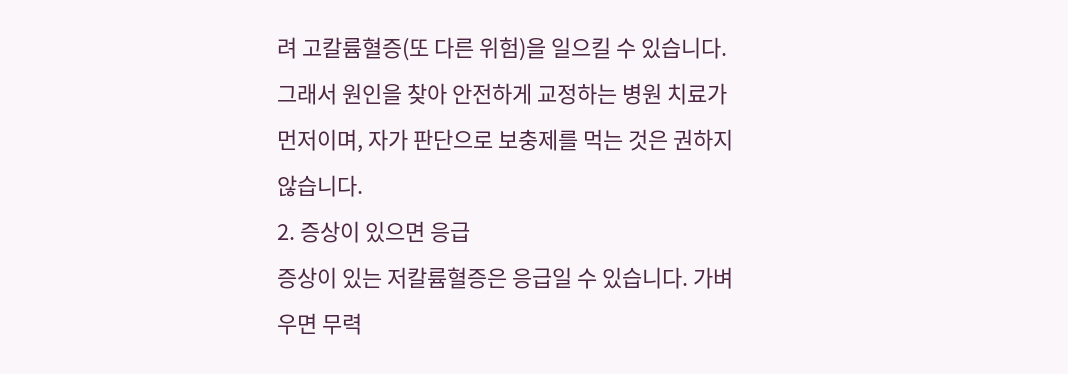려 고칼륨혈증(또 다른 위험)을 일으킬 수 있습니다. 그래서 원인을 찾아 안전하게 교정하는 병원 치료가 먼저이며, 자가 판단으로 보충제를 먹는 것은 권하지 않습니다.
2. 증상이 있으면 응급
증상이 있는 저칼륨혈증은 응급일 수 있습니다. 가벼우면 무력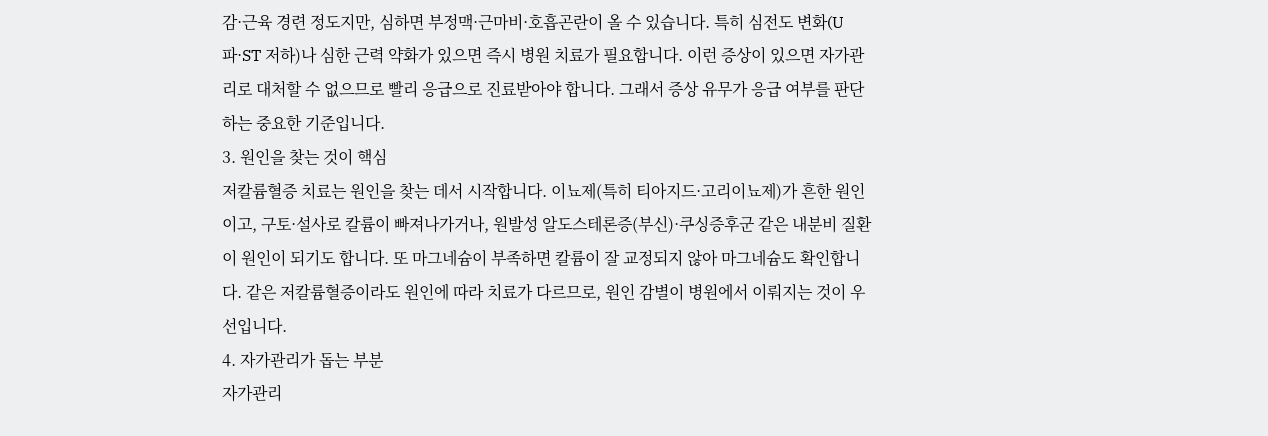감·근육 경련 정도지만, 심하면 부정맥·근마비·호흡곤란이 올 수 있습니다. 특히 심전도 변화(U파·ST 저하)나 심한 근력 약화가 있으면 즉시 병원 치료가 필요합니다. 이런 증상이 있으면 자가관리로 대처할 수 없으므로 빨리 응급으로 진료받아야 합니다. 그래서 증상 유무가 응급 여부를 판단하는 중요한 기준입니다.
3. 원인을 찾는 것이 핵심
저칼륨혈증 치료는 원인을 찾는 데서 시작합니다. 이뇨제(특히 티아지드·고리이뇨제)가 흔한 원인이고, 구토·설사로 칼륨이 빠져나가거나, 원발성 알도스테론증(부신)·쿠싱증후군 같은 내분비 질환이 원인이 되기도 합니다. 또 마그네슘이 부족하면 칼륨이 잘 교정되지 않아 마그네슘도 확인합니다. 같은 저칼륨혈증이라도 원인에 따라 치료가 다르므로, 원인 감별이 병원에서 이뤄지는 것이 우선입니다.
4. 자가관리가 돕는 부분
자가관리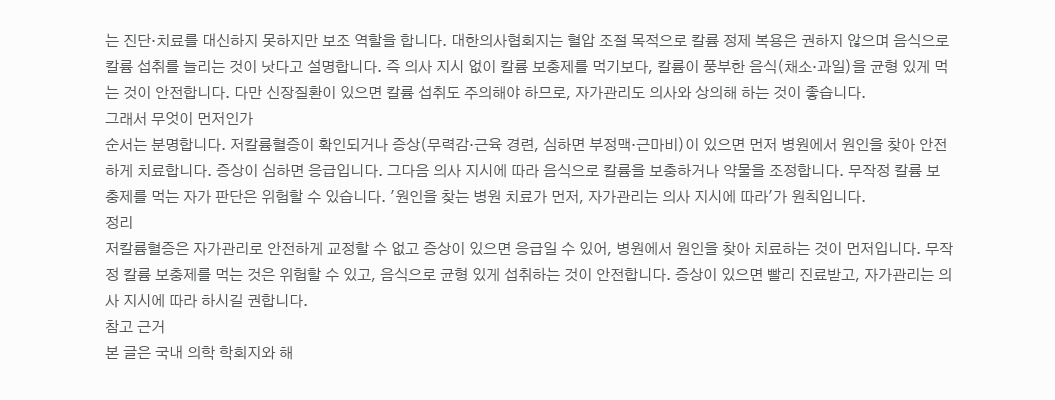는 진단·치료를 대신하지 못하지만 보조 역할을 합니다. 대한의사협회지는 혈압 조절 목적으로 칼륨 정제 복용은 권하지 않으며 음식으로 칼륨 섭취를 늘리는 것이 낫다고 설명합니다. 즉 의사 지시 없이 칼륨 보충제를 먹기보다, 칼륨이 풍부한 음식(채소·과일)을 균형 있게 먹는 것이 안전합니다. 다만 신장질환이 있으면 칼륨 섭취도 주의해야 하므로, 자가관리도 의사와 상의해 하는 것이 좋습니다.
그래서 무엇이 먼저인가
순서는 분명합니다. 저칼륨혈증이 확인되거나 증상(무력감·근육 경련, 심하면 부정맥·근마비)이 있으면 먼저 병원에서 원인을 찾아 안전하게 치료합니다. 증상이 심하면 응급입니다. 그다음 의사 지시에 따라 음식으로 칼륨을 보충하거나 약물을 조정합니다. 무작정 칼륨 보충제를 먹는 자가 판단은 위험할 수 있습니다. '원인을 찾는 병원 치료가 먼저, 자가관리는 의사 지시에 따라'가 원칙입니다.
정리
저칼륨혈증은 자가관리로 안전하게 교정할 수 없고 증상이 있으면 응급일 수 있어, 병원에서 원인을 찾아 치료하는 것이 먼저입니다. 무작정 칼륨 보충제를 먹는 것은 위험할 수 있고, 음식으로 균형 있게 섭취하는 것이 안전합니다. 증상이 있으면 빨리 진료받고, 자가관리는 의사 지시에 따라 하시길 권합니다.
참고 근거
본 글은 국내 의학 학회지와 해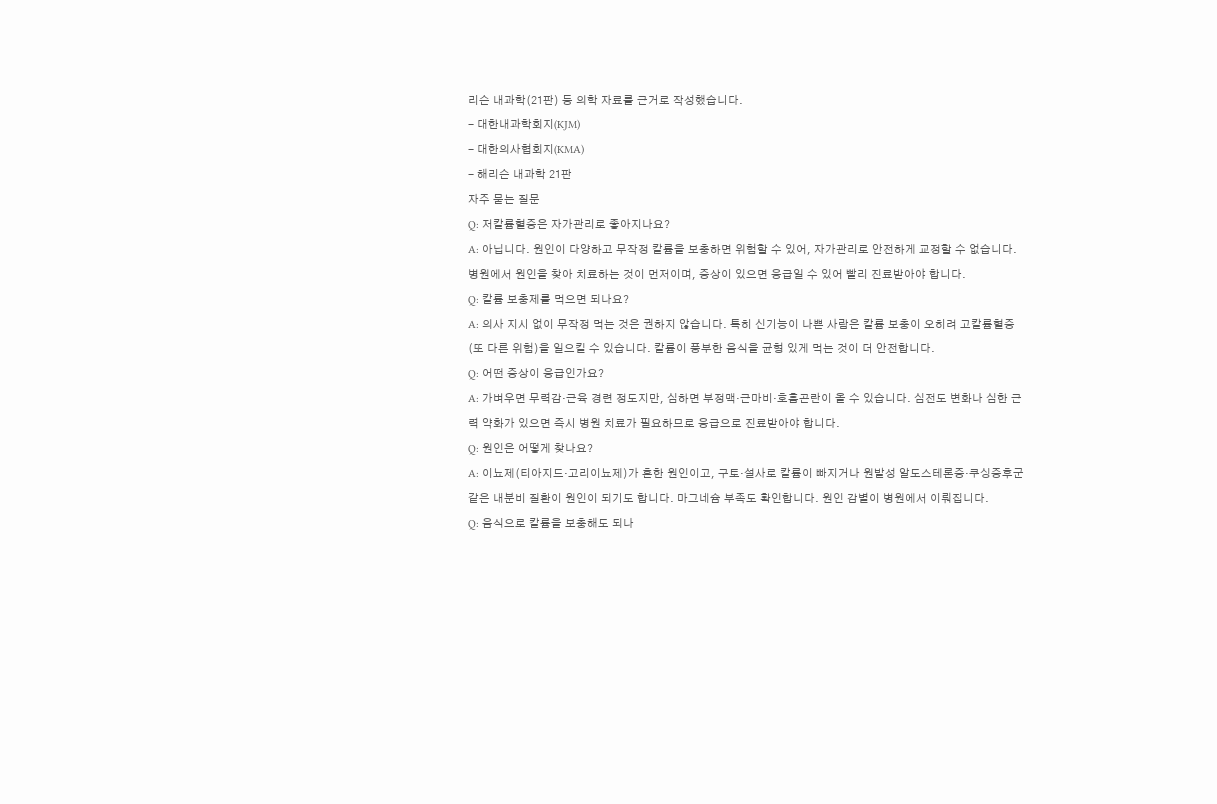리슨 내과학(21판) 등 의학 자료를 근거로 작성했습니다.
- 대한내과학회지(KJM)
- 대한의사협회지(KMA)
- 해리슨 내과학 21판
자주 묻는 질문
Q: 저칼륨혈증은 자가관리로 좋아지나요?
A: 아닙니다. 원인이 다양하고 무작정 칼륨을 보충하면 위험할 수 있어, 자가관리로 안전하게 교정할 수 없습니다. 병원에서 원인을 찾아 치료하는 것이 먼저이며, 증상이 있으면 응급일 수 있어 빨리 진료받아야 합니다.
Q: 칼륨 보충제를 먹으면 되나요?
A: 의사 지시 없이 무작정 먹는 것은 권하지 않습니다. 특히 신기능이 나쁜 사람은 칼륨 보충이 오히려 고칼륨혈증(또 다른 위험)을 일으킬 수 있습니다. 칼륨이 풍부한 음식을 균형 있게 먹는 것이 더 안전합니다.
Q: 어떤 증상이 응급인가요?
A: 가벼우면 무력감·근육 경련 정도지만, 심하면 부정맥·근마비·호흡곤란이 올 수 있습니다. 심전도 변화나 심한 근력 약화가 있으면 즉시 병원 치료가 필요하므로 응급으로 진료받아야 합니다.
Q: 원인은 어떻게 찾나요?
A: 이뇨제(티아지드·고리이뇨제)가 흔한 원인이고, 구토·설사로 칼륨이 빠지거나 원발성 알도스테론증·쿠싱증후군 같은 내분비 질환이 원인이 되기도 합니다. 마그네슘 부족도 확인합니다. 원인 감별이 병원에서 이뤄집니다.
Q: 음식으로 칼륨을 보충해도 되나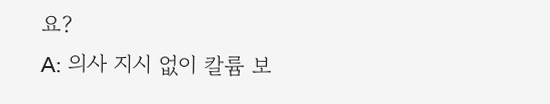요?
A: 의사 지시 없이 칼륨 보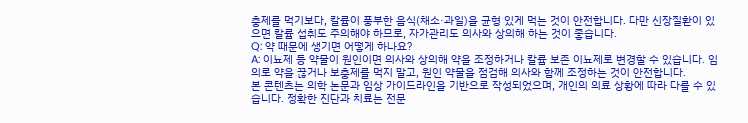충제를 먹기보다, 칼륨이 풍부한 음식(채소·과일)을 균형 있게 먹는 것이 안전합니다. 다만 신장질환이 있으면 칼륨 섭취도 주의해야 하므로, 자가관리도 의사와 상의해 하는 것이 좋습니다.
Q: 약 때문에 생기면 어떻게 하나요?
A: 이뇨제 등 약물이 원인이면 의사와 상의해 약을 조정하거나 칼륨 보존 이뇨제로 변경할 수 있습니다. 임의로 약을 끊거나 보충제를 먹지 말고, 원인 약물을 점검해 의사와 함께 조정하는 것이 안전합니다.
본 콘텐츠는 의학 논문과 임상 가이드라인을 기반으로 작성되었으며, 개인의 의료 상황에 따라 다를 수 있습니다. 정확한 진단과 치료는 전문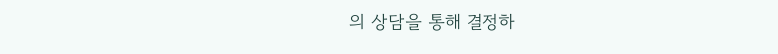의 상담을 통해 결정하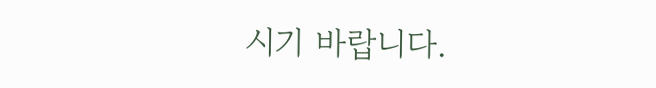시기 바랍니다.